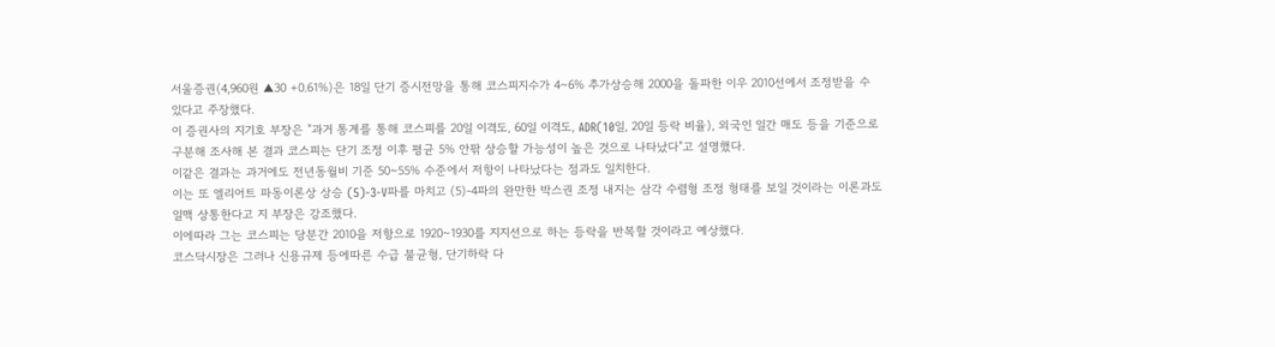서울증권(4,960원 ▲30 +0.61%)은 18일 단기 증시전망을 통해 코스피지수가 4~6% 추가상승해 2000을 돌파한 이우 2010선에서 조정받을 수 있다고 주장했다.
이 증권사의 지기호 부장은 "과거 통계를 통해 코스피를 20일 이격도, 60일 이격도, ADR(10일, 20일 등락 비율), 외국인 일간 매도 등을 기준으로 구분해 조사해 본 결과 코스피는 단기 조정 이후 평균 5% 안팎 상승할 가능성이 높은 것으로 나타났다"고 설명했다.
이같은 결과는 과거에도 전년동월비 기준 50~55% 수준에서 저항이 나타났다는 점과도 일치한다.
이는 또 엘리어트 파동이론상 상승 (5)-3-V파를 마치고 (5)-4파의 완만한 박스권 조정 내지는 삼각 수렴형 조정 형태를 보일 것이라는 이론과도 일맥 상통한다고 지 부장은 강조했다.
이에따라 그는 코스피는 당분간 2010을 저항으로 1920~1930를 지지선으로 하는 등락을 반복할 것이라고 예상했다.
코스닥시장은 그러나 신용규제 등에따른 수급 불균형, 단기하락 다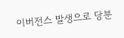이버전스 발생으로 당분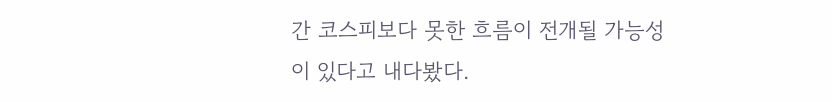간 코스피보다 못한 흐름이 전개될 가능성이 있다고 내다봤다.